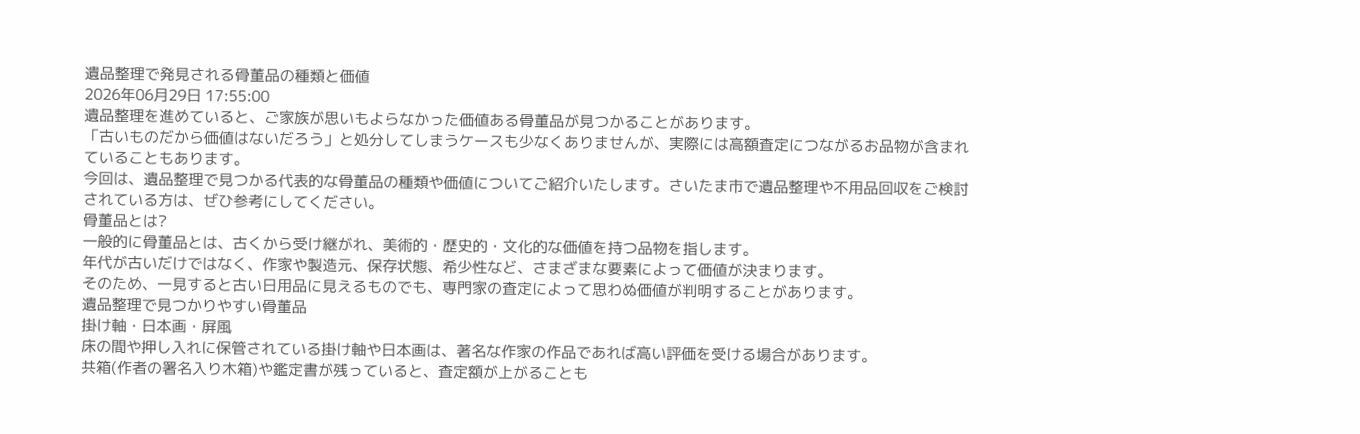遺品整理で発見される骨董品の種類と価値
2026年06月29日 17:55:00
遺品整理を進めていると、ご家族が思いもよらなかった価値ある骨董品が見つかることがあります。
「古いものだから価値はないだろう」と処分してしまうケースも少なくありませんが、実際には高額査定につながるお品物が含まれていることもあります。
今回は、遺品整理で見つかる代表的な骨董品の種類や価値についてご紹介いたします。さいたま市で遺品整理や不用品回収をご検討されている方は、ぜひ参考にしてください。
骨董品とは?
一般的に骨董品とは、古くから受け継がれ、美術的・歴史的・文化的な価値を持つ品物を指します。
年代が古いだけではなく、作家や製造元、保存状態、希少性など、さまざまな要素によって価値が決まります。
そのため、一見すると古い日用品に見えるものでも、専門家の査定によって思わぬ価値が判明することがあります。
遺品整理で見つかりやすい骨董品
掛け軸・日本画・屏風
床の間や押し入れに保管されている掛け軸や日本画は、著名な作家の作品であれば高い評価を受ける場合があります。
共箱(作者の署名入り木箱)や鑑定書が残っていると、査定額が上がることも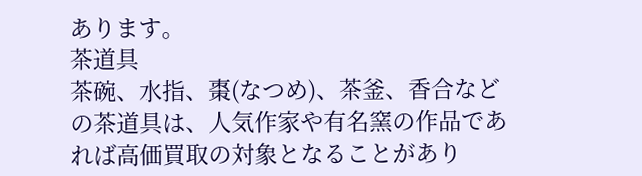あります。
茶道具
茶碗、水指、棗(なつめ)、茶釜、香合などの茶道具は、人気作家や有名窯の作品であれば高価買取の対象となることがあり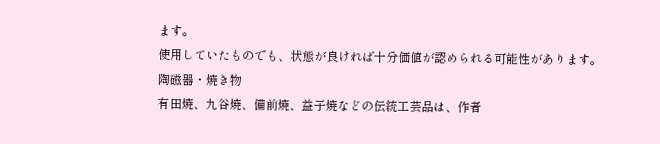ます。
使用していたものでも、状態が良ければ十分価値が認められる可能性があります。
陶磁器・焼き物
有田焼、九谷焼、備前焼、益子焼などの伝統工芸品は、作者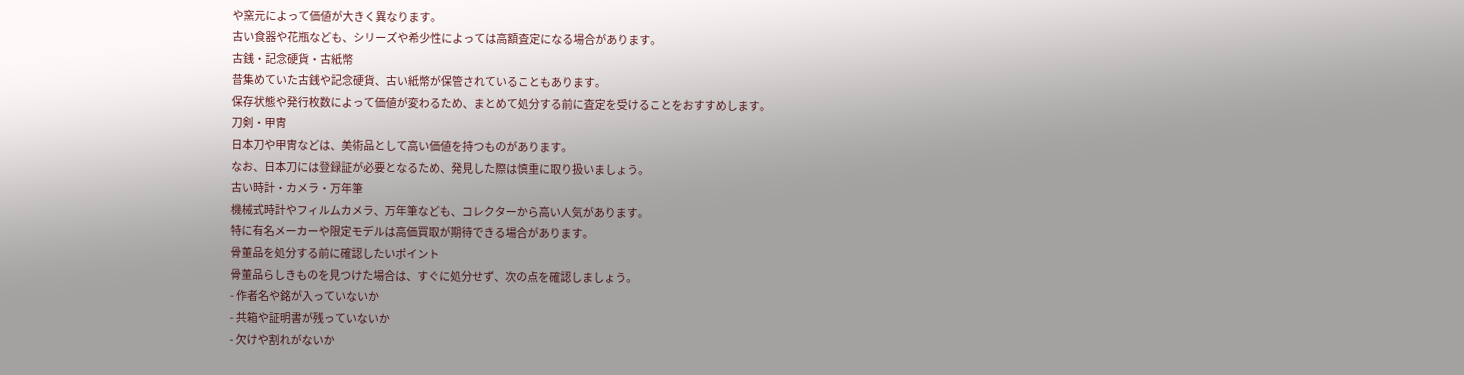や窯元によって価値が大きく異なります。
古い食器や花瓶なども、シリーズや希少性によっては高額査定になる場合があります。
古銭・記念硬貨・古紙幣
昔集めていた古銭や記念硬貨、古い紙幣が保管されていることもあります。
保存状態や発行枚数によって価値が変わるため、まとめて処分する前に査定を受けることをおすすめします。
刀剣・甲冑
日本刀や甲冑などは、美術品として高い価値を持つものがあります。
なお、日本刀には登録証が必要となるため、発見した際は慎重に取り扱いましょう。
古い時計・カメラ・万年筆
機械式時計やフィルムカメラ、万年筆なども、コレクターから高い人気があります。
特に有名メーカーや限定モデルは高価買取が期待できる場合があります。
骨董品を処分する前に確認したいポイント
骨董品らしきものを見つけた場合は、すぐに処分せず、次の点を確認しましょう。
- 作者名や銘が入っていないか
- 共箱や証明書が残っていないか
- 欠けや割れがないか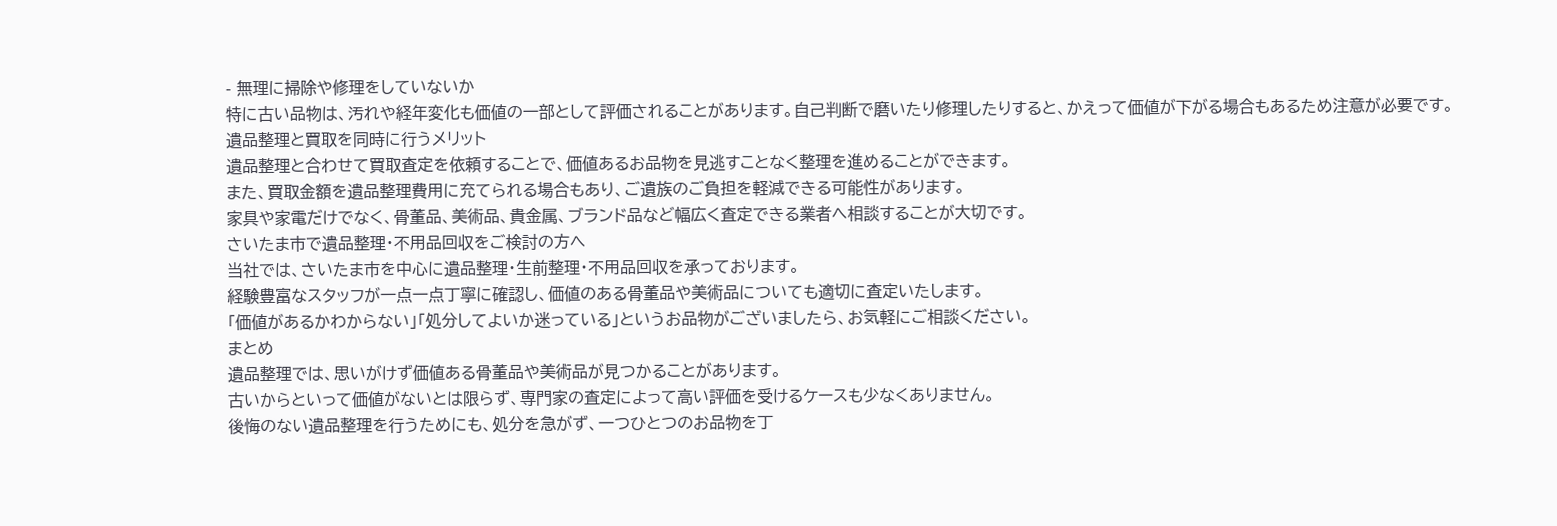- 無理に掃除や修理をしていないか
特に古い品物は、汚れや経年変化も価値の一部として評価されることがあります。自己判断で磨いたり修理したりすると、かえって価値が下がる場合もあるため注意が必要です。
遺品整理と買取を同時に行うメリット
遺品整理と合わせて買取査定を依頼することで、価値あるお品物を見逃すことなく整理を進めることができます。
また、買取金額を遺品整理費用に充てられる場合もあり、ご遺族のご負担を軽減できる可能性があります。
家具や家電だけでなく、骨董品、美術品、貴金属、ブランド品など幅広く査定できる業者へ相談することが大切です。
さいたま市で遺品整理・不用品回収をご検討の方へ
当社では、さいたま市を中心に遺品整理・生前整理・不用品回収を承っております。
経験豊富なスタッフが一点一点丁寧に確認し、価値のある骨董品や美術品についても適切に査定いたします。
「価値があるかわからない」「処分してよいか迷っている」というお品物がございましたら、お気軽にご相談ください。
まとめ
遺品整理では、思いがけず価値ある骨董品や美術品が見つかることがあります。
古いからといって価値がないとは限らず、専門家の査定によって高い評価を受けるケースも少なくありません。
後悔のない遺品整理を行うためにも、処分を急がず、一つひとつのお品物を丁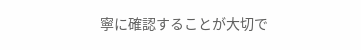寧に確認することが大切で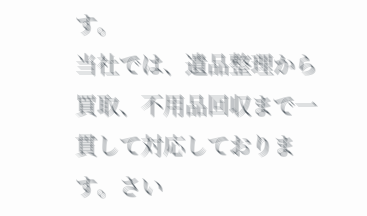す。
当社では、遺品整理から買取、不用品回収まで一貫して対応しております。さい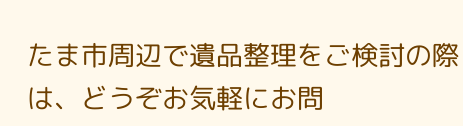たま市周辺で遺品整理をご検討の際は、どうぞお気軽にお問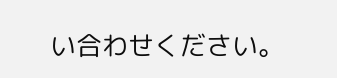い合わせください。